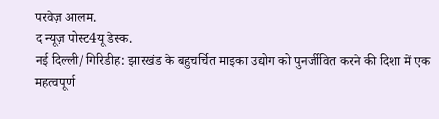परवेज़ आलम.
द न्यूज़ पोस्ट4यू डेस्क.
नई दिल्ली/गिरिडीह: झारखंड के बहुचर्चित माइका उद्योग को पुनर्जीवित करने की दिशा में एक महत्वपूर्ण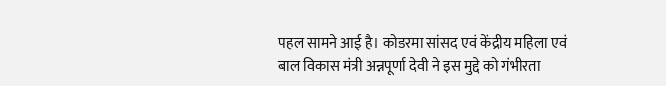पहल सामने आई है। कोडरमा सांसद एवं केंद्रीय महिला एवं बाल विकास मंत्री अन्नपूर्णा देवी ने इस मुद्दे को गंभीरता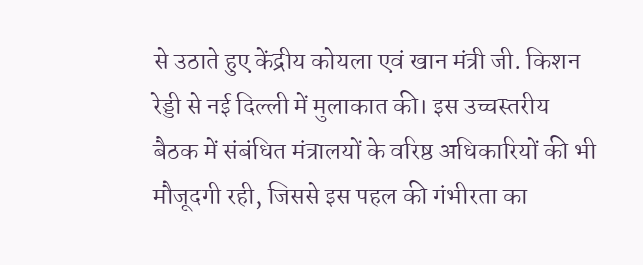से उठाते हुए केंद्रीय कोयला एवं खान मंत्री जी. किशन रेड्डी से नई दिल्ली में मुलाकात की। इस उच्चस्तरीय बैठक में संबंधित मंत्रालयों के वरिष्ठ अधिकारियों की भी मौजूदगी रही, जिससे इस पहल की गंभीरता का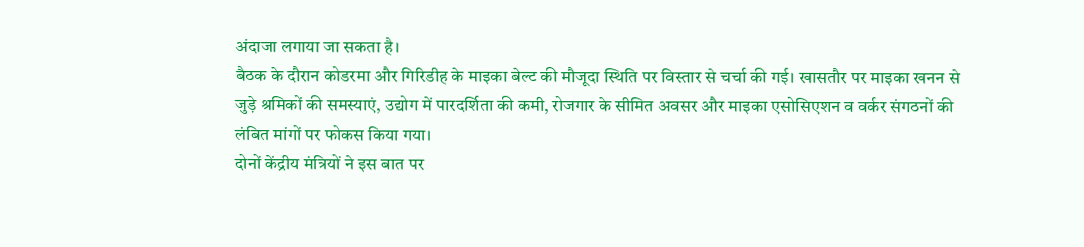अंदाजा लगाया जा सकता है।
बैठक के दौरान कोडरमा और गिरिडीह के माइका बेल्ट की मौजूदा स्थिति पर विस्तार से चर्चा की गई। खासतौर पर माइका खनन से जुड़े श्रमिकों की समस्याएं, उद्योग में पारदर्शिता की कमी, रोजगार के सीमित अवसर और माइका एसोसिएशन व वर्कर संगठनों की लंबित मांगों पर फोकस किया गया।
दोनों केंद्रीय मंत्रियों ने इस बात पर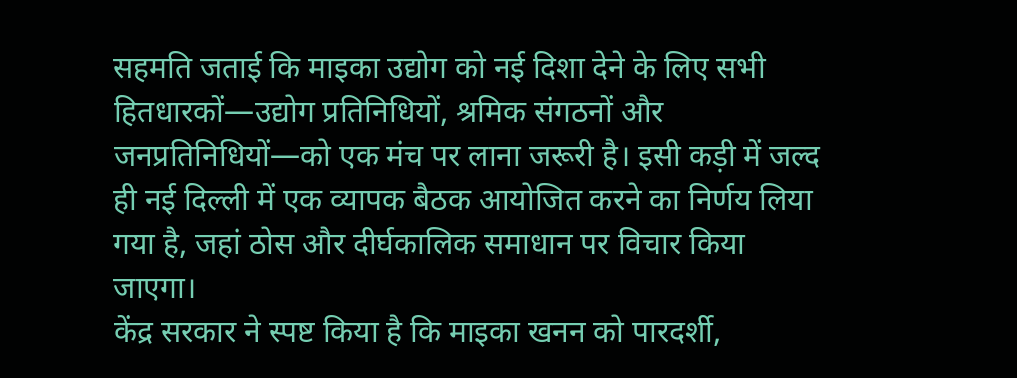सहमति जताई कि माइका उद्योग को नई दिशा देने के लिए सभी हितधारकों—उद्योग प्रतिनिधियों, श्रमिक संगठनों और जनप्रतिनिधियों—को एक मंच पर लाना जरूरी है। इसी कड़ी में जल्द ही नई दिल्ली में एक व्यापक बैठक आयोजित करने का निर्णय लिया गया है, जहां ठोस और दीर्घकालिक समाधान पर विचार किया जाएगा।
केंद्र सरकार ने स्पष्ट किया है कि माइका खनन को पारदर्शी,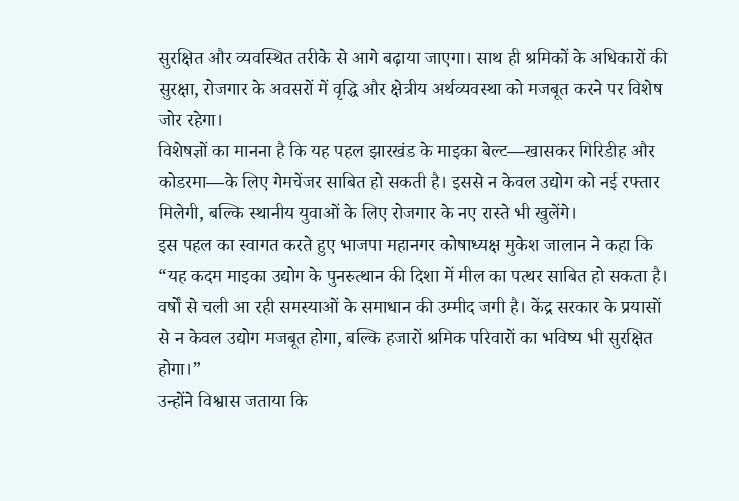सुरक्षित और व्यवस्थित तरीके से आगे बढ़ाया जाएगा। साथ ही श्रमिकों के अधिकारों की सुरक्षा, रोजगार के अवसरों में वृद्धि और क्षेत्रीय अर्थव्यवस्था को मजबूत करने पर विशेष जोर रहेगा।
विशेषज्ञों का मानना है कि यह पहल झारखंड के माइका बेल्ट—खासकर गिरिडीह और कोडरमा—के लिए गेमचेंजर साबित हो सकती है। इससे न केवल उद्योग को नई रफ्तार मिलेगी, बल्कि स्थानीय युवाओं के लिए रोजगार के नए रास्ते भी खुलेंगे।
इस पहल का स्वागत करते हुए भाजपा महानगर कोषाध्यक्ष मुकेश जालान ने कहा कि “यह कदम माइका उद्योग के पुनरुत्थान की दिशा में मील का पत्थर साबित हो सकता है। वर्षों से चली आ रही समस्याओं के समाधान की उम्मीद जगी है। केंद्र सरकार के प्रयासों से न केवल उद्योग मजबूत होगा, बल्कि हजारों श्रमिक परिवारों का भविष्य भी सुरक्षित होगा।”
उन्होंने विश्वास जताया कि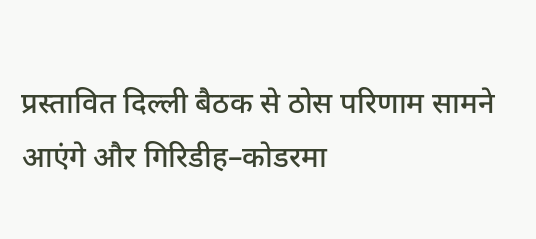प्रस्तावित दिल्ली बैठक से ठोस परिणाम सामने आएंगे और गिरिडीह–कोडरमा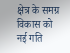क्षेत्र के समग्र विकास को नई गति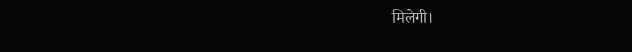मिलेगी।